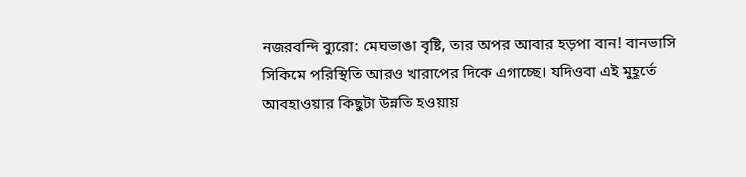নজরবন্দি ব্যুরো: মেঘভাঙা বৃষ্টি, তার অপর আবার হড়পা বান! বানভাসি সিকিমে পরিস্থিতি আরও খারাপের দিকে এগাচ্ছে। যদিওবা এই মুহূর্তে আবহাওয়ার কিছুটা উন্নতি হওয়ায়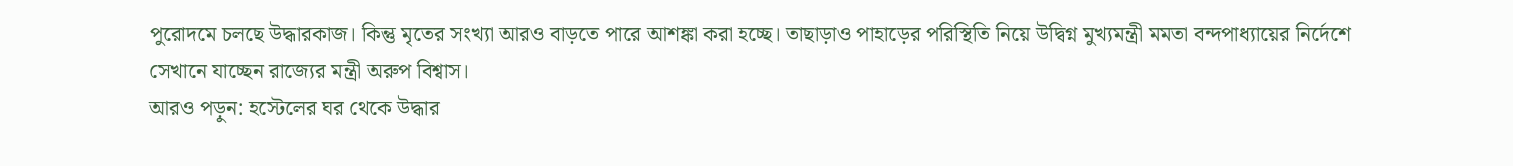পুরোদমে চলছে উদ্ধারকাজ। কিন্তু মৃতের সংখ্যা আরও বাড়তে পারে আশঙ্কা করা হচ্ছে। তাছাড়াও পাহাড়ের পরিস্থিতি নিয়ে উদ্বিগ্ন মুখ্যমন্ত্রী মমতা বন্দপাধ্যায়ের নির্দেশে সেখানে যাচ্ছেন রাজ্যের মন্ত্রী অরুপ বিশ্বাস।
আরও পড়ুন: হস্টেলের ঘর থেকে উদ্ধার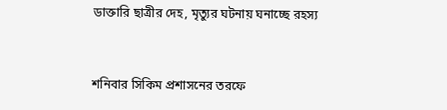ডাক্তারি ছাত্রীর দেহ, মৃত্যুর ঘটনায় ঘনাচ্ছে রহস্য


শনিবার সিকিম প্রশাসনের তরফে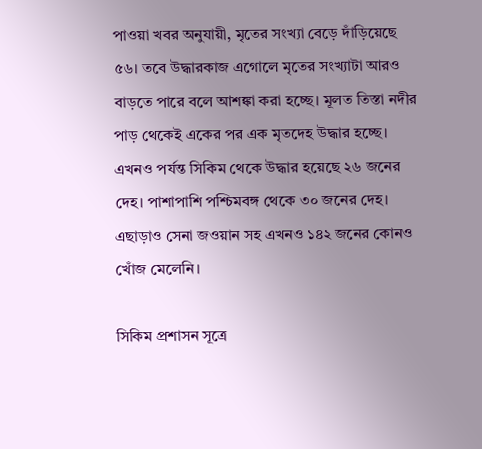পাওয়া খবর অনুযায়ী, মৃতের সংখ্যা বেড়ে দাঁড়িয়েছে ৫৬। তবে উদ্ধারকাজ এগোলে মৃতের সংখ্যাটা আরও বাড়তে পারে বলে আশঙ্কা করা হচ্ছে। মূলত তিস্তা নদীর পাড় থেকেই একের পর এক মৃতদেহ উদ্ধার হচ্ছে। এখনও পর্যন্ত সিকিম থেকে উদ্ধার হয়েছে ২৬ জনের দেহ। পাশাপাশি পশ্চিমবঙ্গ থেকে ৩০ জনের দেহ। এছাড়াও সেনা জওয়ান সহ এখনও ১৪২ জনের কোনও খোঁজ মেলেনি।

সিকিম প্রশাসন সূত্রে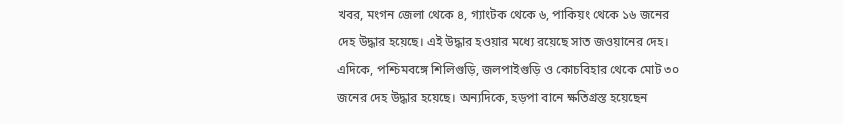খবর, মংগন জেলা থেকে ৪, গ্যাংটক থেকে ৬, পাকিয়ং থেকে ১৬ জনের দেহ উদ্ধার হয়েছে। এই উদ্ধার হওয়ার মধ্যে রয়েছে সাত জওয়ানের দেহ। এদিকে, পশ্চিমবঙ্গে শিলিগুড়ি, জলপাইগুড়ি ও কোচবিহার থেকে মোট ৩০ জনের দেহ উদ্ধার হয়েছে। অন্যদিকে, হড়পা বানে ক্ষতিগ্রস্ত হয়েছেন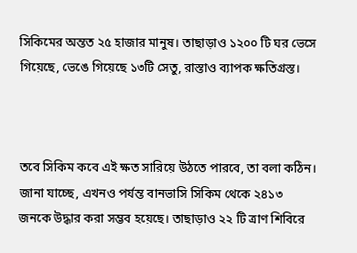সিকিমের অন্তত ২৫ হাজার মানুষ। তাছাড়াও ১২০০ টি ঘর ভেসে গিয়েছে, ভেঙে গিয়েছে ১৩টি সেতু, রাস্তাও ব্যাপক ক্ষতিগ্রস্ত।



তবে সিকিম কবে এই ক্ষত সারিয়ে উঠতে পারবে, তা বলা কঠিন। জানা যাচ্ছে, এখনও পর্যন্ত বানভাসি সিকিম থেকে ২৪১৩ জনকে উদ্ধার করা সম্ভব হয়েছে। তাছাড়াও ২২ টি ত্রাণ শিবিরে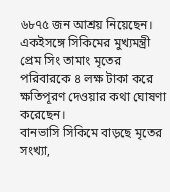৬৮৭৫ জন আশ্রয় নিয়েছেন। একইসঙ্গে সিকিমের মুখ্যমন্ত্রী প্রেম সিং তামাং মৃতের পরিবারকে ৪ লক্ষ টাকা করে ক্ষতিপূরণ দেওয়ার কথা ঘোষণা করেছেন।
বানভাসি সিকিমে বাড়ছে মৃতের সংখ্যা,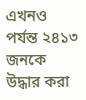এখনও পর্যন্ত ২৪১৩ জনকে উদ্ধার করা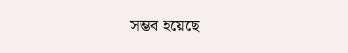সম্ভব হয়েছে